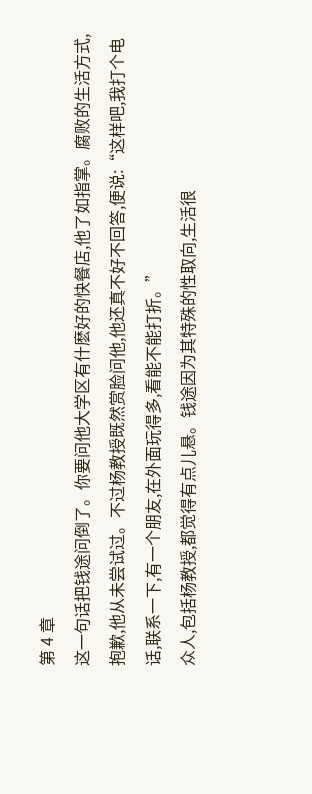第 4 章
这一句话把钱途问倒了。你要问他大学区有什麽好的快餐店,他了如指掌。腐败的生活方式,抱歉,他从未尝试过。不过杨教授既然赏脸问他,他还真不好不回答,便说:“这样吧,我打个电话,联系一下,有一个朋友,在外面玩得多,看能不能打折。”
众人,包括杨教授,都觉得有点儿悬。钱途因为其特殊的性取向,生活很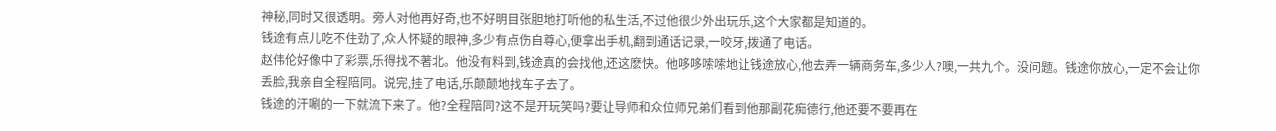神秘,同时又很透明。旁人对他再好奇,也不好明目张胆地打听他的私生活,不过他很少外出玩乐,这个大家都是知道的。
钱途有点儿吃不住劲了,众人怀疑的眼神,多少有点伤自尊心,便拿出手机,翻到通话记录,一咬牙,拨通了电话。
赵伟伦好像中了彩票,乐得找不著北。他没有料到,钱途真的会找他,还这麽快。他哆哆嗦嗦地让钱途放心,他去弄一辆商务车,多少人?噢,一共九个。没问题。钱途你放心,一定不会让你丢脸,我亲自全程陪同。说完,挂了电话,乐颠颠地找车子去了。
钱途的汗唰的一下就流下来了。他?全程陪同?这不是开玩笑吗?要让导师和众位师兄弟们看到他那副花痴德行,他还要不要再在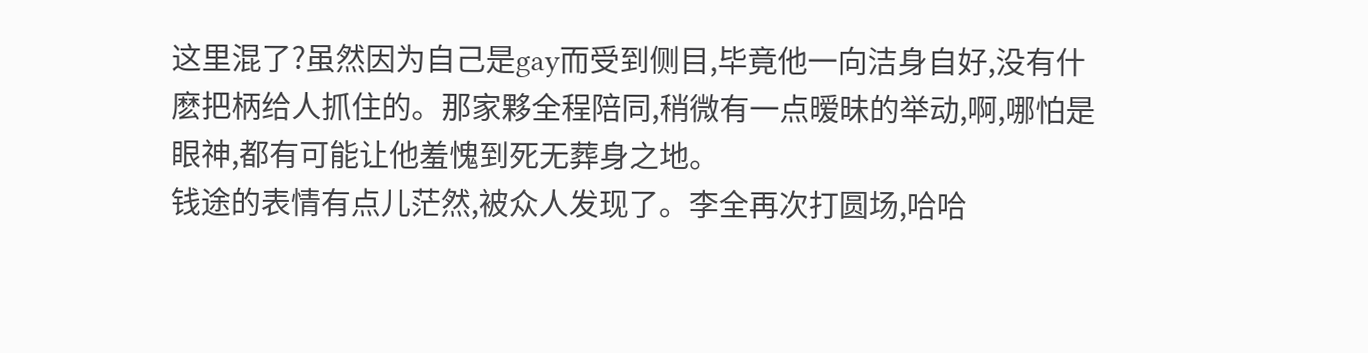这里混了?虽然因为自己是gay而受到侧目,毕竟他一向洁身自好,没有什麽把柄给人抓住的。那家夥全程陪同,稍微有一点暧昧的举动,啊,哪怕是眼神,都有可能让他羞愧到死无葬身之地。
钱途的表情有点儿茫然,被众人发现了。李全再次打圆场,哈哈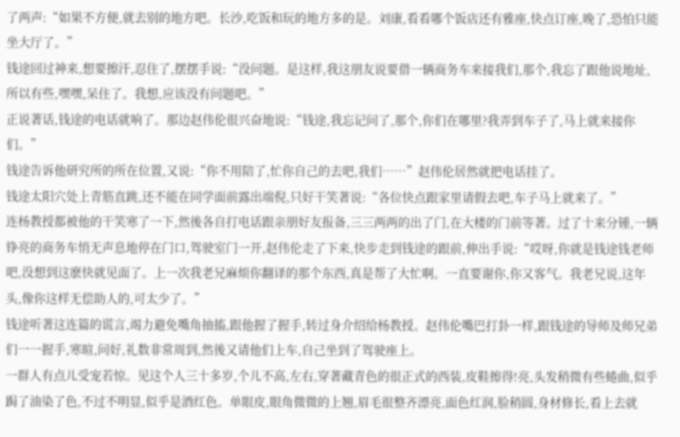了两声:“如果不方便,就去别的地方吧。长沙,吃饭和玩的地方多的是。刘康,看看哪个饭店还有雅座,快点订座,晚了,恐怕只能坐大厅了。”
钱途回过神来,想要擦汗,忍住了,摆摆手说:“没问题。是这样,我这朋友说要借一辆商务车来接我们,那个,我忘了跟他说地址,所以有些,嘿嘿,呆住了。我想,应该没有问题吧。”
正说著话,钱途的电话就响了。那边赵伟伦很兴奋地说:“钱途,我忘记问了,那个,你们在哪里?我弄到车子了,马上就来接你们。”
钱途告诉他研究所的所在位置,又说:“你不用陪了,忙你自己的去吧,我们……”赵伟伦居然就把电话挂了。
钱途太阳穴处上青筋直跳,还不能在同学面前露出端倪,只好干笑著说:“各位快点跟家里请假去吧,车子马上就来了。”
连杨教授都被他的干笑寒了一下,然後各自打电话跟亲朋好友报备,三三两两的出了门,在大楼的门前等著。过了十来分锺,一辆铮亮的商务车悄无声息地停在门口,驾驶室门一开,赵伟伦走了下来,快步走到钱途的跟前,伸出手说:“哎呀,你就是钱途钱老师吧,没想到这麽快就见面了。上一次我老兄麻烦你翻译的那个东西,真是帮了大忙啊。一直要谢你,你又客气。我老兄说,这年头,像你这样无偿助人的,可太少了。”
钱途听著这连篇的谎言,竭力避免嘴角抽搐,跟他握了握手,转过身介绍给杨教授。赵伟伦嘴巴打卦一样,跟钱途的导师及师兄弟们一一握手,寒暄,问好,礼数非常周到,然後又请他们上车,自己坐到了驾驶座上。
一群人有点儿受宠若惊。见这个人三十多岁,个儿不高,左右,穿著藏青色的很正式的西装,皮鞋擦得!亮,头发稍微有些蜷曲,似乎跼了油染了色,不过不明显,似乎是酒红色。单眼皮,眼角微微的上翘,眉毛很整齐漂亮,面色红润,脸稍圆,身材修长,看上去就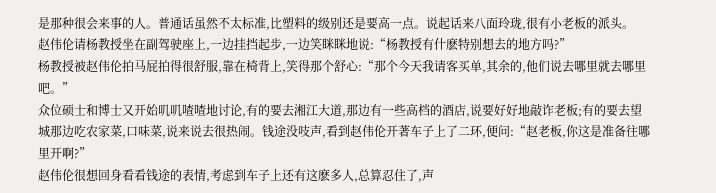是那种很会来事的人。普通话虽然不太标准,比塑料的级别还是要高一点。说起话来八面玲珑,很有小老板的派头。
赵伟伦请杨教授坐在副驾驶座上,一边挂挡起步,一边笑眯眯地说:“杨教授有什麽特别想去的地方吗?”
杨教授被赵伟伦拍马屁拍得很舒服,靠在椅背上,笑得那个舒心:“那个今天我请客买单,其余的,他们说去哪里就去哪里吧。”
众位硕士和博士又开始叽叽喳喳地讨论,有的要去湘江大道,那边有一些高档的酒店,说要好好地敲诈老板;有的要去望城那边吃农家菜,口味菜,说来说去很热闹。钱途没吱声,看到赵伟伦开著车子上了二环,便问:“赵老板,你这是准备往哪里开啊?”
赵伟伦很想回身看看钱途的表情,考虑到车子上还有这麽多人,总算忍住了,声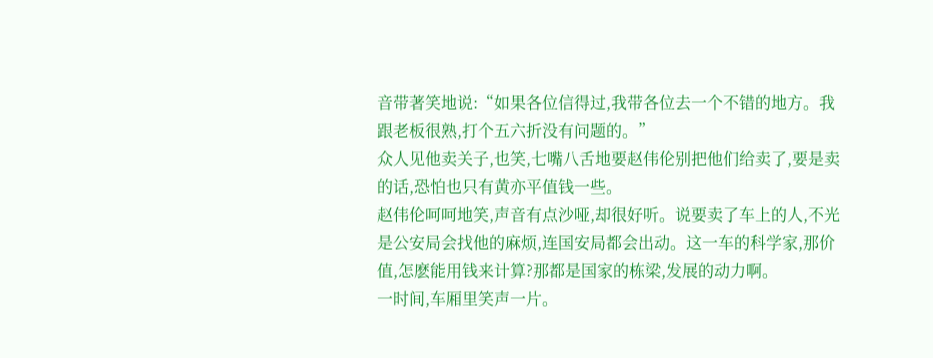音带著笑地说:“如果各位信得过,我带各位去一个不错的地方。我跟老板很熟,打个五六折没有问题的。”
众人见他卖关子,也笑,七嘴八舌地要赵伟伦别把他们给卖了,要是卖的话,恐怕也只有黄亦平值钱一些。
赵伟伦呵呵地笑,声音有点沙哑,却很好听。说要卖了车上的人,不光是公安局会找他的麻烦,连国安局都会出动。这一车的科学家,那价值,怎麽能用钱来计算?那都是国家的栋梁,发展的动力啊。
一时间,车厢里笑声一片。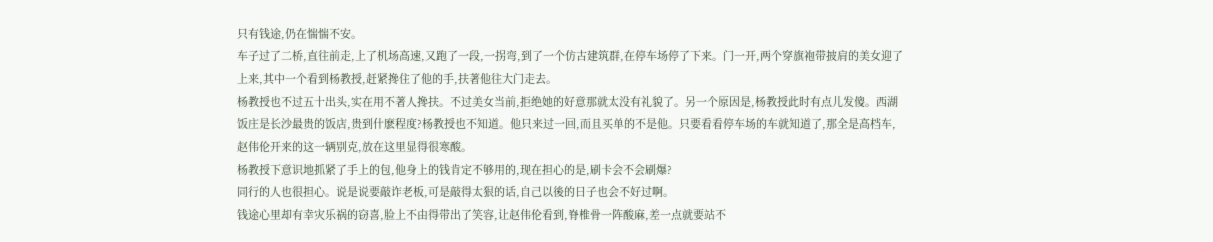只有钱途,仍在惴惴不安。
车子过了二桥,直往前走,上了机场高速,又跑了一段,一拐弯,到了一个仿古建筑群,在停车场停了下来。门一开,两个穿旗袍带披肩的美女迎了上来,其中一个看到杨教授,赶紧搀住了他的手,扶著他往大门走去。
杨教授也不过五十出头,实在用不著人搀扶。不过美女当前,拒绝她的好意那就太没有礼貌了。另一个原因是,杨教授此时有点儿发傻。西湖饭庄是长沙最贵的饭店,贵到什麽程度?杨教授也不知道。他只来过一回,而且买单的不是他。只要看看停车场的车就知道了,那全是高档车,赵伟伦开来的这一辆别克,放在这里显得很寒酸。
杨教授下意识地抓紧了手上的包,他身上的钱肯定不够用的,现在担心的是,刷卡会不会刷爆?
同行的人也很担心。说是说要敲诈老板,可是敲得太狠的话,自己以後的日子也会不好过啊。
钱途心里却有幸灾乐祸的窃喜,脸上不由得带出了笑容,让赵伟伦看到,脊椎骨一阵酸麻,差一点就要站不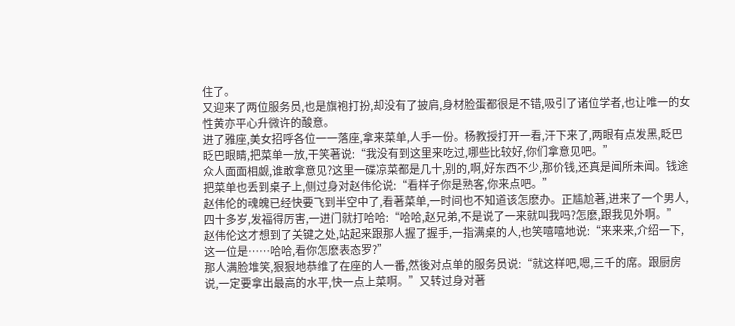住了。
又迎来了两位服务员,也是旗袍打扮,却没有了披肩,身材脸蛋都很是不错,吸引了诸位学者,也让唯一的女性黄亦平心升微许的酸意。
进了雅座,美女招呼各位一一落座,拿来菜单,人手一份。杨教授打开一看,汗下来了,两眼有点发黑,眨巴眨巴眼睛,把菜单一放,干笑著说:“我没有到这里来吃过,哪些比较好,你们拿意见吧。”
众人面面相觑,谁敢拿意见?这里一碟凉菜都是几十,别的,啊,好东西不少,那价钱,还真是闻所未闻。钱途把菜单也丢到桌子上,侧过身对赵伟伦说:“看样子你是熟客,你来点吧。”
赵伟伦的魂魄已经快要飞到半空中了,看著菜单,一时间也不知道该怎麽办。正尴尬著,进来了一个男人,四十多岁,发福得厉害,一进门就打哈哈:“哈哈,赵兄弟,不是说了一来就叫我吗?怎麽,跟我见外啊。”
赵伟伦这才想到了关键之处,站起来跟那人握了握手,一指满桌的人,也笑嘻嘻地说:“来来来,介绍一下,这一位是……哈哈,看你怎麽表态罗?”
那人满脸堆笑,狠狠地恭维了在座的人一番,然後对点单的服务员说:“就这样吧,嗯,三千的席。跟厨房说,一定要拿出最高的水平,快一点上菜啊。”又转过身对著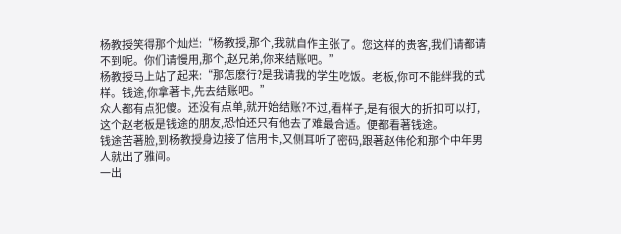杨教授笑得那个灿烂:“杨教授,那个,我就自作主张了。您这样的贵客,我们请都请不到呢。你们请慢用,那个,赵兄弟,你来结账吧。”
杨教授马上站了起来:“那怎麽行?是我请我的学生吃饭。老板,你可不能绊我的式样。钱途,你拿著卡,先去结账吧。”
众人都有点犯傻。还没有点单,就开始结账?不过,看样子,是有很大的折扣可以打,这个赵老板是钱途的朋友,恐怕还只有他去了难最合适。便都看著钱途。
钱途苦著脸,到杨教授身边接了信用卡,又侧耳听了密码,跟著赵伟伦和那个中年男人就出了雅间。
一出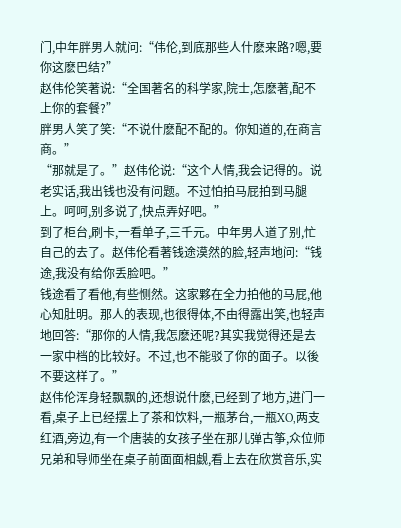门,中年胖男人就问:“伟伦,到底那些人什麽来路?嗯,要你这麽巴结?”
赵伟伦笑著说:“全国著名的科学家,院士,怎麽著,配不上你的套餐?”
胖男人笑了笑:“不说什麽配不配的。你知道的,在商言商。”
“那就是了。”赵伟伦说:“这个人情,我会记得的。说老实话,我出钱也没有问题。不过怕拍马屁拍到马腿上。呵呵,别多说了,快点弄好吧。”
到了柜台,刷卡,一看单子,三千元。中年男人道了别,忙自己的去了。赵伟伦看著钱途漠然的脸,轻声地问:“钱途,我没有给你丢脸吧。”
钱途看了看他,有些恻然。这家夥在全力拍他的马屁,他心知肚明。那人的表现,也很得体,不由得露出笑,也轻声地回答:“那你的人情,我怎麽还呢?其实我觉得还是去一家中档的比较好。不过,也不能驳了你的面子。以後不要这样了。”
赵伟伦浑身轻飘飘的,还想说什麽,已经到了地方,进门一看,桌子上已经摆上了茶和饮料,一瓶茅台,一瓶XO,两支红酒,旁边,有一个唐装的女孩子坐在那儿弹古筝,众位师兄弟和导师坐在桌子前面面相觑,看上去在欣赏音乐,实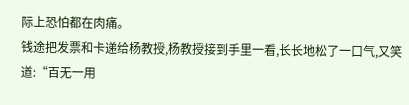际上恐怕都在肉痛。
钱途把发票和卡递给杨教授,杨教授接到手里一看,长长地松了一口气,又笑道:“百无一用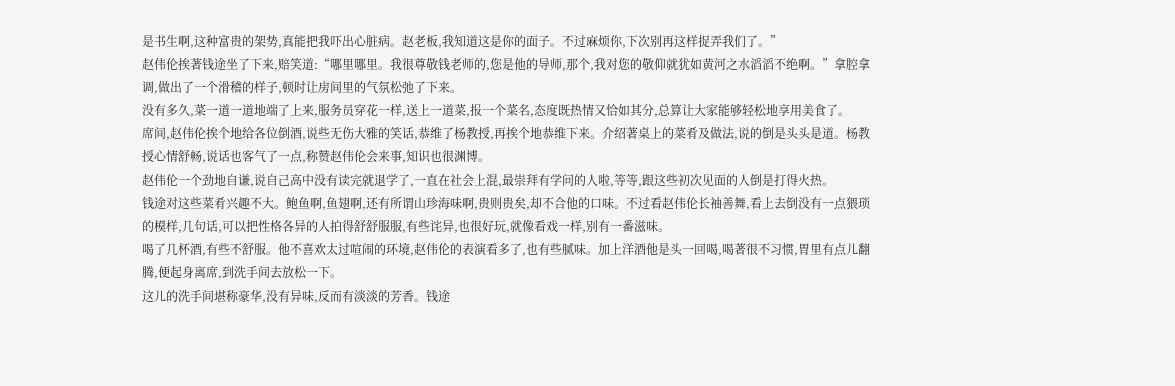是书生啊,这种富贵的架势,真能把我吓出心脏病。赵老板,我知道这是你的面子。不过麻烦你,下次别再这样捉弄我们了。”
赵伟伦挨著钱途坐了下来,赔笑道:“哪里哪里。我很尊敬钱老师的,您是他的导师,那个,我对您的敬仰就犹如黄河之水滔滔不绝啊。”拿腔拿调,做出了一个滑稽的样子,顿时让房间里的气氛松弛了下来。
没有多久,菜一道一道地端了上来,服务员穿花一样,送上一道菜,报一个菜名,态度既热情又恰如其分,总算让大家能够轻松地享用美食了。
席间,赵伟伦挨个地给各位倒酒,说些无伤大雅的笑话,恭维了杨教授,再挨个地恭维下来。介绍著桌上的菜肴及做法,说的倒是头头是道。杨教授心情舒畅,说话也客气了一点,称赞赵伟伦会来事,知识也很渊博。
赵伟伦一个劲地自谦,说自己高中没有读完就退学了,一直在社会上混,最崇拜有学问的人啦,等等,跟这些初次见面的人倒是打得火热。
钱途对这些菜肴兴趣不大。鲍鱼啊,鱼翅啊,还有所谓山珍海味啊,贵则贵矣,却不合他的口味。不过看赵伟伦长袖善舞,看上去倒没有一点猥琐的模样,几句话,可以把性格各异的人拍得舒舒服服,有些诧异,也很好玩,就像看戏一样,别有一番滋味。
喝了几杯酒,有些不舒服。他不喜欢太过喧闹的环境,赵伟伦的表演看多了,也有些腻味。加上洋酒他是头一回喝,喝著很不习惯,胃里有点儿翻腾,便起身离席,到洗手间去放松一下。
这儿的洗手间堪称豪华,没有异味,反而有淡淡的芳香。钱途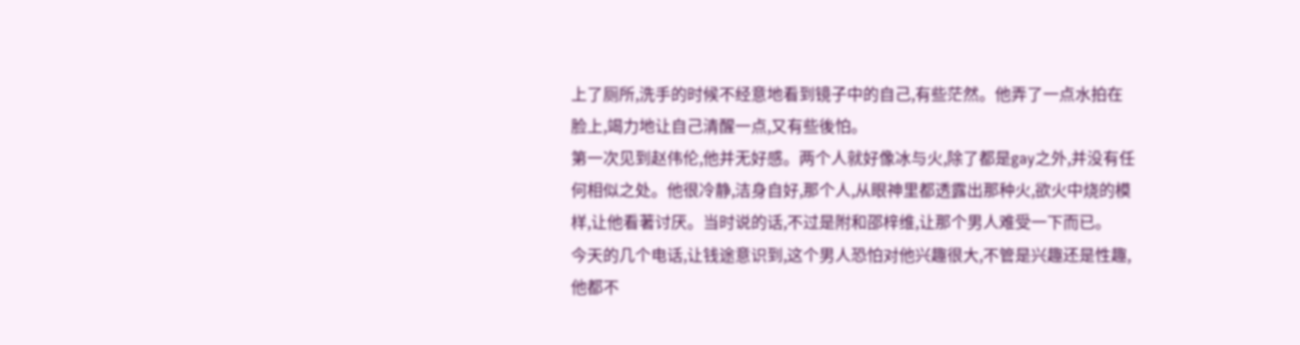上了厕所,洗手的时候不经意地看到镜子中的自己,有些茫然。他弄了一点水拍在脸上,竭力地让自己清醒一点,又有些後怕。
第一次见到赵伟伦,他并无好感。两个人就好像冰与火,除了都是gay之外,并没有任何相似之处。他很冷静,洁身自好,那个人,从眼神里都透露出那种火,欲火中烧的模样,让他看著讨厌。当时说的话,不过是附和邵梓维,让那个男人难受一下而已。
今天的几个电话,让钱途意识到,这个男人恐怕对他兴趣很大,不管是兴趣还是性趣,他都不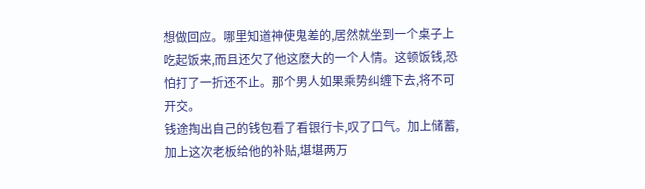想做回应。哪里知道神使鬼差的,居然就坐到一个桌子上吃起饭来,而且还欠了他这麽大的一个人情。这顿饭钱,恐怕打了一折还不止。那个男人如果乘势纠缠下去,将不可开交。
钱途掏出自己的钱包看了看银行卡,叹了口气。加上储蓄,加上这次老板给他的补贴,堪堪两万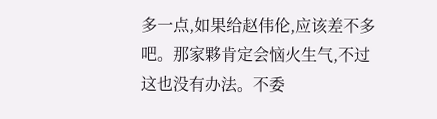多一点,如果给赵伟伦,应该差不多吧。那家夥肯定会恼火生气,不过这也没有办法。不委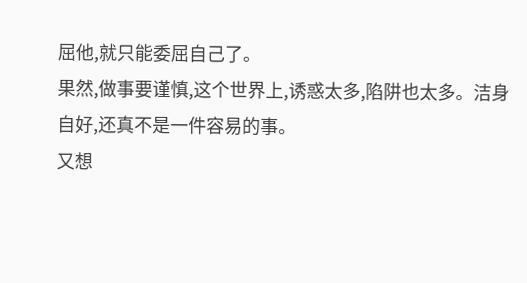屈他,就只能委屈自己了。
果然,做事要谨慎,这个世界上,诱惑太多,陷阱也太多。洁身自好,还真不是一件容易的事。
又想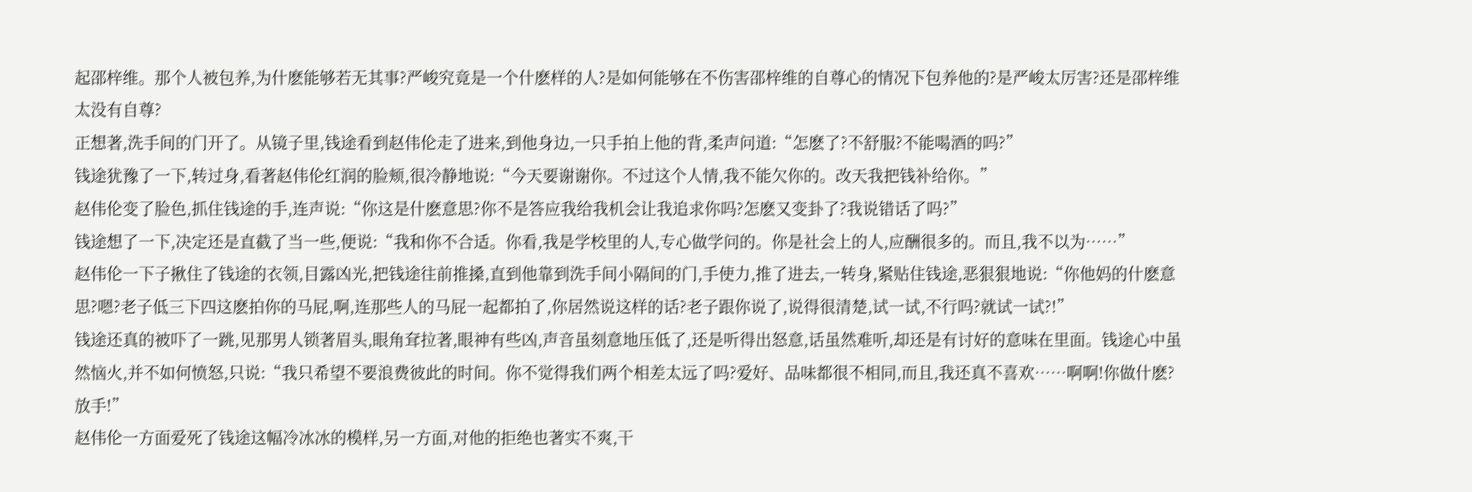起邵梓维。那个人被包养,为什麽能够若无其事?严峻究竟是一个什麽样的人?是如何能够在不伤害邵梓维的自尊心的情况下包养他的?是严峻太厉害?还是邵梓维太没有自尊?
正想著,洗手间的门开了。从镜子里,钱途看到赵伟伦走了进来,到他身边,一只手拍上他的背,柔声问道:“怎麽了?不舒服?不能喝酒的吗?”
钱途犹豫了一下,转过身,看著赵伟伦红润的脸颊,很冷静地说:“今天要谢谢你。不过这个人情,我不能欠你的。改天我把钱补给你。”
赵伟伦变了脸色,抓住钱途的手,连声说:“你这是什麽意思?你不是答应我给我机会让我追求你吗?怎麽又变卦了?我说错话了吗?”
钱途想了一下,决定还是直截了当一些,便说:“我和你不合适。你看,我是学校里的人,专心做学问的。你是社会上的人,应酬很多的。而且,我不以为……”
赵伟伦一下子揪住了钱途的衣领,目露凶光,把钱途往前推搡,直到他靠到洗手间小隔间的门,手使力,推了进去,一转身,紧贴住钱途,恶狠狠地说:“你他妈的什麽意思?嗯?老子低三下四这麽拍你的马屁,啊,连那些人的马屁一起都拍了,你居然说这样的话?老子跟你说了,说得很清楚,试一试,不行吗?就试一试?!”
钱途还真的被吓了一跳,见那男人锁著眉头,眼角耷拉著,眼神有些凶,声音虽刻意地压低了,还是听得出怒意,话虽然难听,却还是有讨好的意味在里面。钱途心中虽然恼火,并不如何愤怒,只说:“我只希望不要浪费彼此的时间。你不觉得我们两个相差太远了吗?爱好、品味都很不相同,而且,我还真不喜欢……啊啊!你做什麽?放手!”
赵伟伦一方面爱死了钱途这幅冷冰冰的模样,另一方面,对他的拒绝也著实不爽,干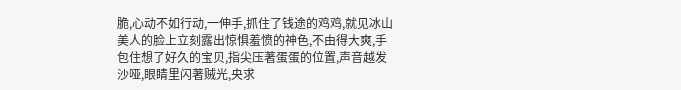脆,心动不如行动,一伸手,抓住了钱途的鸡鸡,就见冰山美人的脸上立刻露出惊惧羞愤的神色,不由得大爽,手包住想了好久的宝贝,指尖压著蛋蛋的位置,声音越发沙哑,眼睛里闪著贼光,央求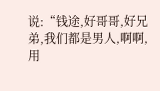说:“钱途,好哥哥,好兄弟,我们都是男人,啊啊,用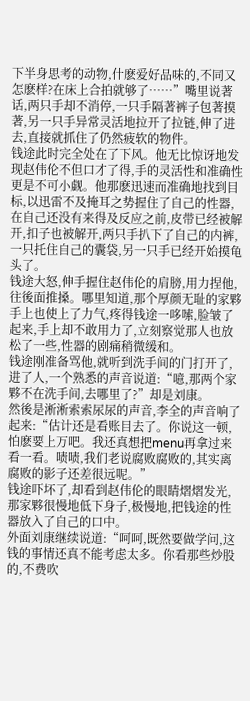下半身思考的动物,什麽爱好品味的,不同又怎麽样?在床上合拍就够了……”嘴里说著话,两只手却不消停,一只手隔著裤子包著摸著,另一只手异常灵活地拉开了拉链,伸了进去,直接就抓住了仍然疲软的物件。
钱途此时完全处在了下风。他无比惊讶地发现赵伟伦不但口才了得,手的灵活性和准确性更是不可小觑。他那麽迅速而准确地找到目标,以迅雷不及掩耳之势握住了自己的性器,在自己还没有来得及反应之前,皮带已经被解开,扣子也被解开,两只手扒下了自己的内裤,一只托住自己的囊袋,另一只手已经开始摸龟头了。
钱途大怒,伸手握住赵伟伦的肩膀,用力捏他,往後面推搡。哪里知道,那个厚颜无耻的家夥手上也使上了力气,疼得钱途一哆嗦,脸皱了起来,手上却不敢用力了,立刻察觉那人也放松了一些,性器的剧痛稍微缓和。
钱途刚准备骂他,就听到洗手间的门打开了,进了人,一个熟悉的声音说道:“噫,那两个家夥不在洗手间,去哪里了?”却是刘康。
然後是淅淅索索尿尿的声音,李全的声音响了起来:“估计还是看账目去了。你说这一顿,怕麽要上万吧。我还真想把menu再拿过来看一看。啧啧,我们老说腐败腐败的,其实离腐败的影子还差很远呢。”
钱途吓坏了,却看到赵伟伦的眼睛熠熠发光,那家夥很慢地低下身子,极慢地,把钱途的性器放入了自己的口中。
外面刘康继续说道:“呵呵,既然要做学问,这钱的事情还真不能考虑太多。你看那些炒股的,不费吹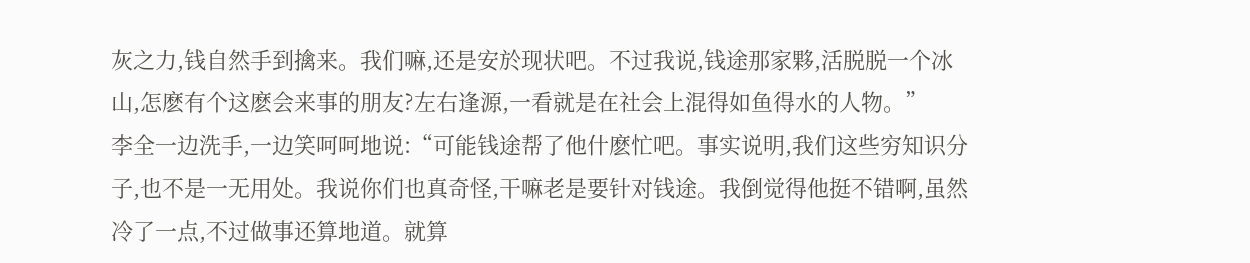灰之力,钱自然手到擒来。我们嘛,还是安於现状吧。不过我说,钱途那家夥,活脱脱一个冰山,怎麽有个这麽会来事的朋友?左右逢源,一看就是在社会上混得如鱼得水的人物。”
李全一边洗手,一边笑呵呵地说:“可能钱途帮了他什麽忙吧。事实说明,我们这些穷知识分子,也不是一无用处。我说你们也真奇怪,干嘛老是要针对钱途。我倒觉得他挺不错啊,虽然冷了一点,不过做事还算地道。就算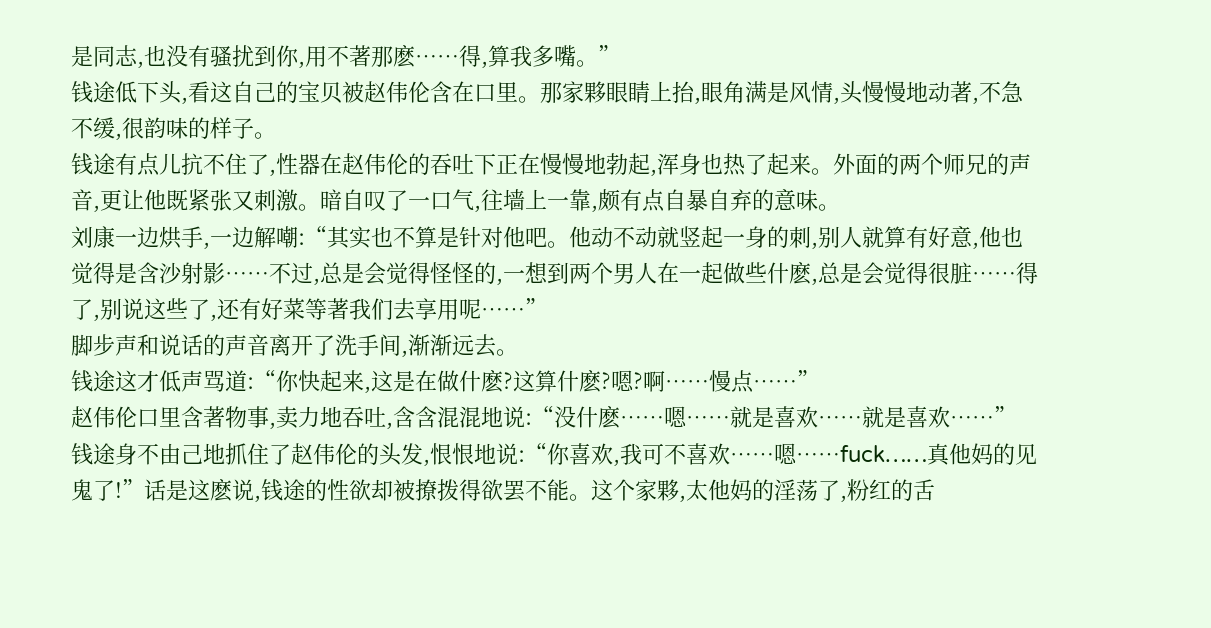是同志,也没有骚扰到你,用不著那麽……得,算我多嘴。”
钱途低下头,看这自己的宝贝被赵伟伦含在口里。那家夥眼睛上抬,眼角满是风情,头慢慢地动著,不急不缓,很韵味的样子。
钱途有点儿抗不住了,性器在赵伟伦的吞吐下正在慢慢地勃起,浑身也热了起来。外面的两个师兄的声音,更让他既紧张又刺激。暗自叹了一口气,往墙上一靠,颇有点自暴自弃的意味。
刘康一边烘手,一边解嘲:“其实也不算是针对他吧。他动不动就竖起一身的刺,别人就算有好意,他也觉得是含沙射影……不过,总是会觉得怪怪的,一想到两个男人在一起做些什麽,总是会觉得很脏……得了,别说这些了,还有好菜等著我们去享用呢……”
脚步声和说话的声音离开了洗手间,渐渐远去。
钱途这才低声骂道:“你快起来,这是在做什麽?这算什麽?嗯?啊……慢点……”
赵伟伦口里含著物事,卖力地吞吐,含含混混地说:“没什麽……嗯……就是喜欢……就是喜欢……”
钱途身不由己地抓住了赵伟伦的头发,恨恨地说:“你喜欢,我可不喜欢……嗯……fuck……真他妈的见鬼了!”话是这麽说,钱途的性欲却被撩拨得欲罢不能。这个家夥,太他妈的淫荡了,粉红的舌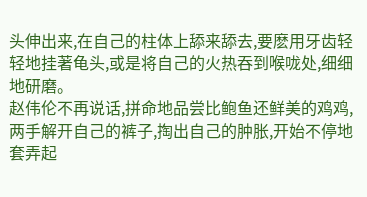头伸出来,在自己的柱体上舔来舔去,要麽用牙齿轻轻地挂著龟头,或是将自己的火热吞到喉咙处,细细地研磨。
赵伟伦不再说话,拼命地品尝比鲍鱼还鲜美的鸡鸡,两手解开自己的裤子,掏出自己的肿胀,开始不停地套弄起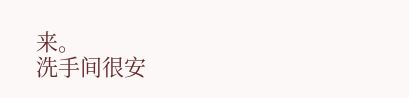来。
洗手间很安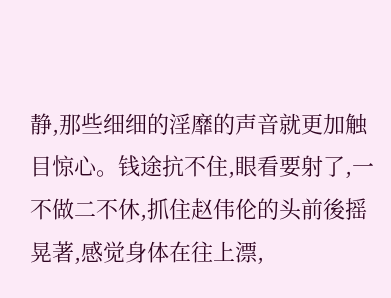静,那些细细的淫靡的声音就更加触目惊心。钱途抗不住,眼看要射了,一不做二不休,抓住赵伟伦的头前後摇晃著,感觉身体在往上漂,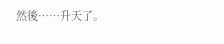然後……升天了。